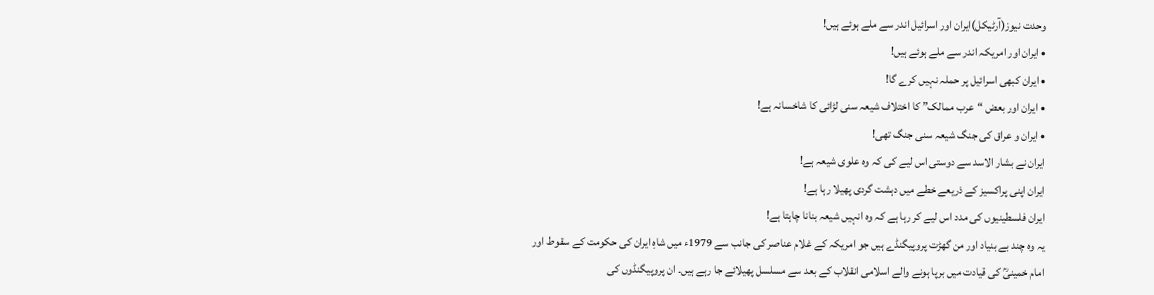وحدت نیوز(آرٹیکل)ایران اور اسرائیل اندر سے ملے ہوئے ہیں!
• ایران اور امریکہ اندر سے ملے ہوئے ہیں!
• ایران کبھی اسرائیل پر حملہ نہیں کرے گا!
• ایران اور بعض “عرب ممالک” کا اختلاف شیعہ سنی لڑائی کا شاخسانہ ہے!
• ایران و عراق کی جنگ شیعہ سنی جنگ تھی!
ایران نے بشار الاسد سے دوستی اس لیے کی کہ وہ علوی شیعہ ہے!
ایران اپنی پراکسیز کے ذریعے خطے میں دہشت گردی پھیلا رہا ہے!
ایران فلسطینیوں کی مدد اس لیے کر رہا ہے کہ وہ انہیں شیعہ بنانا چاہتا ہے!
یہ وہ چند بے بنیاد اور من گھڑت پروپیگنڈے ہیں جو امریکہ کے غلام عناصر کی جانب سے 1979ء میں شاہِ ایران کی حکومت کے سقوط اور امام خمینیؒ کی قیادت میں برپا ہونے والے اسلامی انقلاب کے بعد سے مسلسل پھیلائے جا رہے ہیں۔ ان پروپیگنڈوں کی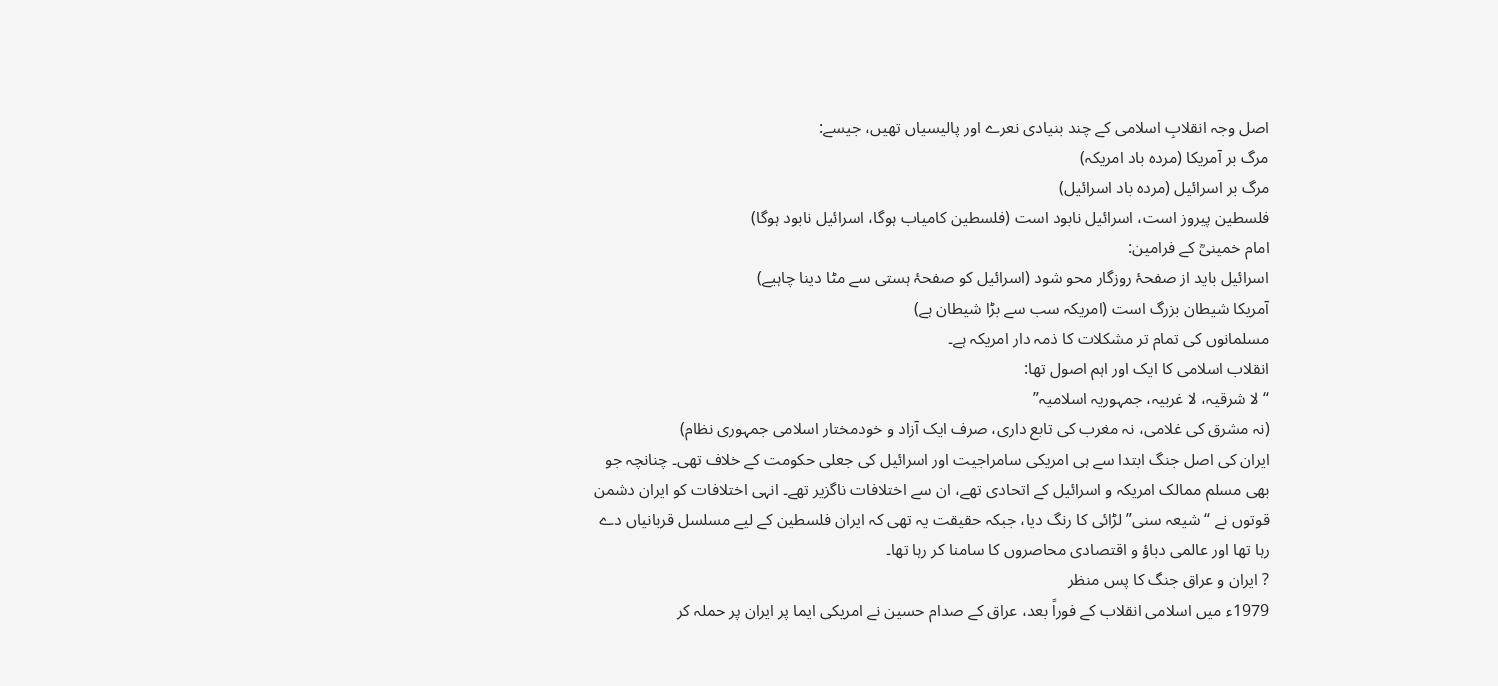اصل وجہ انقلابِ اسلامی کے چند بنیادی نعرے اور پالیسیاں تھیں، جیسے:
مرگ بر آمریکا (مردہ باد امریکہ)
مرگ بر اسرائیل (مردہ باد اسرائیل)
فلسطین پیروز است، اسرائیل نابود است (فلسطین کامیاب ہوگا، اسرائیل نابود ہوگا)
امام خمینیؒ کے فرامین:
اسرائیل باید از صفحۂ روزگار محو شود (اسرائیل کو صفحۂ ہستی سے مٹا دینا چاہیے)
آمریکا شیطان بزرگ است (امریکہ سب سے بڑا شیطان ہے)
مسلمانوں کی تمام تر مشکلات کا ذمہ دار امریکہ ہے۔
انقلاب اسلامی کا ایک اور اہم اصول تھا:
“لا شرقیہ، لا غربیہ، جمہوریہ اسلامیہ”
(نہ مشرق کی غلامی، نہ مغرب کی تابع داری، صرف ایک آزاد و خودمختار اسلامی جمہوری نظام)
ایران کی اصل جنگ ابتدا سے ہی امریکی سامراجیت اور اسرائیل کی جعلی حکومت کے خلاف تھی۔ چنانچہ جو بھی مسلم ممالک امریکہ و اسرائیل کے اتحادی تھے، ان سے اختلافات ناگزیر تھے۔ انہی اختلافات کو ایران دشمن قوتوں نے “شیعہ سنی” لڑائی کا رنگ دیا، جبکہ حقیقت یہ تھی کہ ایران فلسطین کے لیے مسلسل قربانیاں دے رہا تھا اور عالمی دباؤ و اقتصادی محاصروں کا سامنا کر رہا تھا۔
? ایران و عراق جنگ کا پس منظر
1979ء میں اسلامی انقلاب کے فوراً بعد، عراق کے صدام حسین نے امریکی ایما پر ایران پر حملہ کر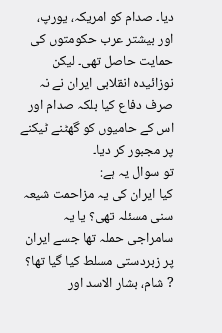دیا۔ صدام کو امریکہ، یورپ، اور بیشتر عرب حکومتوں کی حمایت حاصل تھی۔ لیکن نوزائیدہ انقلابی ایران نے نہ صرف دفاع کیا بلکہ صدام اور اس کے حامیوں کو گھٹنے ٹیکنے پر مجبور کر دیا۔
تو سوال یہ ہے:
کیا ایران کی یہ مزاحمت شیعہ سنی مسئلہ تھی؟ یا یہ سامراجی حملہ تھا جسے ایران پر زبردستی مسلط کیا گیا تھا؟
? شام، بشار الاسد اور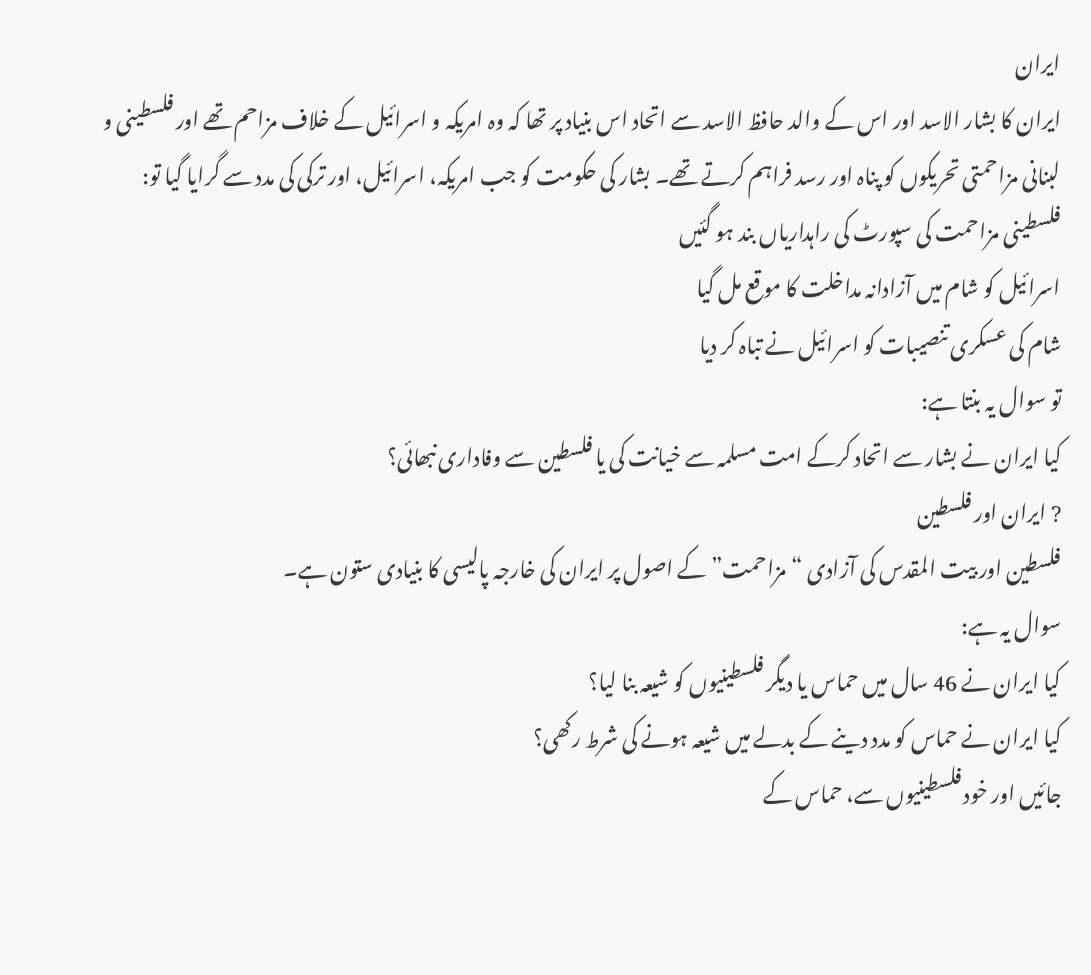ایران
ایران کا بشار الاسد اور اس کے والد حافظ الاسد سے اتحاد اس بنیاد پر تھا کہ وہ امریکہ و اسرائیل کے خلاف مزاحم تھے اور فلسطینی و لبنانی مزاحمتی تحریکوں کو پناہ اور رسد فراہم کرتے تھے۔ بشار کی حکومت کو جب امریکہ، اسرائیل، اور ترکی کی مدد سے گرایا گیا تو:
فلسطینی مزاحمت کی سپورٹ کی راہداریاں بند ہو گئیں
اسرائیل کو شام میں آزادانہ مداخلت کا موقع مل گیا
شام کی عسکری تنصیبات کو اسرائیل نے تباہ کر دیا
تو سوال یہ بنتا ہے:
کیا ایران نے بشار سے اتحاد کرکے امت مسلمہ سے خیانت کی یا فلسطین سے وفاداری نبھائی؟
? ایران اور فلسطین
فلسطین اور بیت المقدس کی آزادی “مزاحمت” کے اصول پر ایران کی خارجہ پالیسی کا بنیادی ستون ہے۔
سوال یہ ہے:
کیا ایران نے 46 سال میں حماس یا دیگر فلسطینیوں کو شیعہ بنا لیا؟
کیا ایران نے حماس کو مدد دینے کے بدلے میں شیعہ ہونے کی شرط رکھی؟
جائیں اور خود فلسطینیوں سے، حماس کے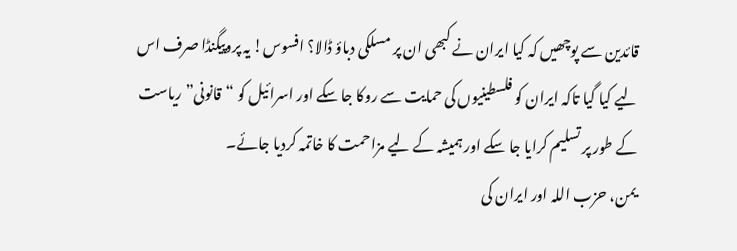قائدین سے پوچھیں کہ کیا ایران نے کبھی ان پر مسلکی دباؤ ڈالا؟ افسوس! یہ پروپیگنڈا صرف اس لیے کیا گیا تاکہ ایران کو فلسطینیوں کی حمایت سے روکا جا سکے اور اسرائیل کو “قانونی” ریاست کے طور پر تسلیم کرایا جا سکے اور ہمیشہ کے لیے مزاحمت کا خاتمہ کردیا جائے۔
یمن، حزب اللہ اور ایران کی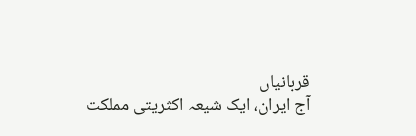قربانیاں
آج ایران، ایک شیعہ اکثریتی مملکت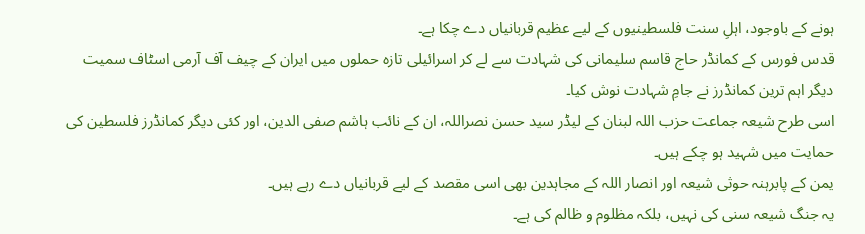ہونے کے باوجود، اہلِ سنت فلسطینیوں کے لیے عظیم قربانیاں دے چکا ہے۔
قدس فورس کے کمانڈر حاج قاسم سلیمانی کی شہادت سے لے کر اسرائیلی تازہ حملوں میں ایران کے چیف آف آرمی اسٹاف سمیت دیگر اہم ترین کمانڈرز نے جامِ شہادت نوش کیا۔
اسی طرح شیعہ جماعت حزب اللہ لبنان کے لیڈر سید حسن نصراللہ، ان کے نائب ہاشم صفی الدین، اور کئی دیگر کمانڈرز فلسطین کی حمایت میں شہید ہو چکے ہیں۔
یمن کے پابرہنہ حوثی شیعہ اور انصار اللہ کے مجاہدین بھی اسی مقصد کے لیے قربانیاں دے رہے ہیں۔
یہ جنگ شیعہ سنی کی نہیں، بلکہ مظلوم و ظالم کی ہے۔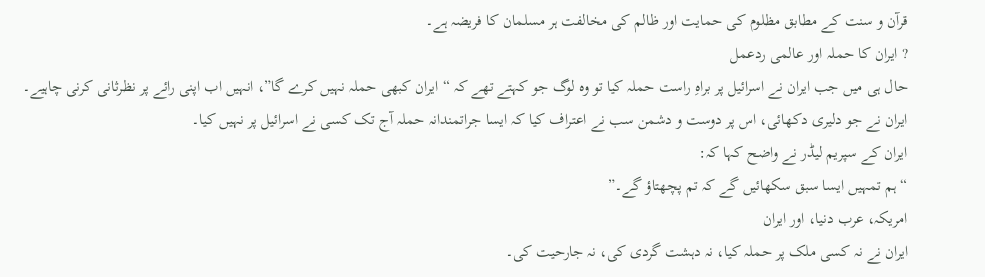قرآن و سنت کے مطابق مظلوم کی حمایت اور ظالم کی مخالفت ہر مسلمان کا فریضہ ہے۔
? ایران کا حملہ اور عالمی ردعمل
حال ہی میں جب ایران نے اسرائیل پر براہِ راست حملہ کیا تو وہ لوگ جو کہتے تھے کہ “ایران کبھی حملہ نہیں کرے گا”، انہیں اب اپنی رائے پر نظرثانی کرنی چاہیے۔
ایران نے جو دلیری دکھائی، اس پر دوست و دشمن سب نے اعتراف کیا کہ ایسا جراتمندانہ حملہ آج تک کسی نے اسرائیل پر نہیں کیا۔
ایران کے سپریم لیڈر نے واضح کہا کہ:
“ہم تمہیں ایسا سبق سکھائیں گے کہ تم پچھتاؤ گے۔”
امریکہ، عرب دنیا، اور ایران
ایران نے نہ کسی ملک پر حملہ کیا، نہ دہشت گردی کی، نہ جارحیت کی۔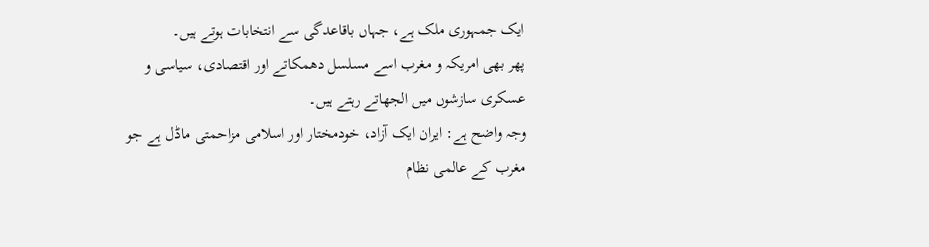ایک جمہوری ملک ہے، جہاں باقاعدگی سے انتخابات ہوتے ہیں۔
پھر بھی امریکہ و مغرب اسے مسلسل دھمکاتے اور اقتصادی، سیاسی و عسکری سازشوں میں الجھاتے رہتے ہیں۔
وجہ واضح ہے: ایران ایک آزاد، خودمختار اور اسلامی مزاحمتی ماڈل ہے جو مغرب کے عالمی نظام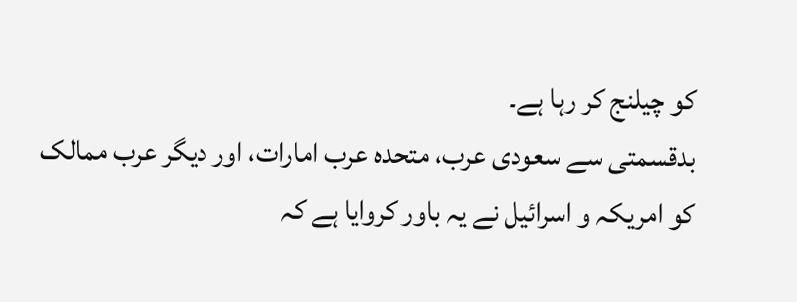کو چیلنج کر رہا ہے۔
بدقسمتی سے سعودی عرب، متحدہ عرب امارات، اور دیگر عرب ممالک کو امریکہ و اسرائیل نے یہ باور کروایا ہے کہ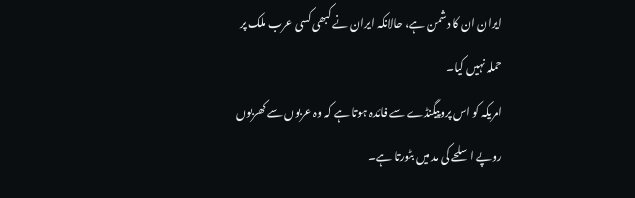ایران ان کا دشمن ہے، حالانکہ ایران نے کبھی کسی عرب ملک پر حملہ نہیں کیا۔
امریکہ کو اس پروپیگنڈے سے فائدہ ہوتا ہے کہ وہ عربوں سے کھربوں روپے اسلحے کی مد میں بٹورتا ہے۔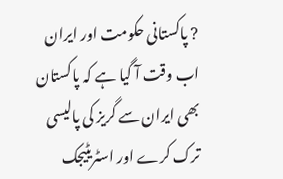? پاکستانی حکومت اور ایران
اب وقت آ گیا ہے کہ پاکستان بھی ایران سے گریز کی پالیسی ترک کرے اور اسٹریٹیجک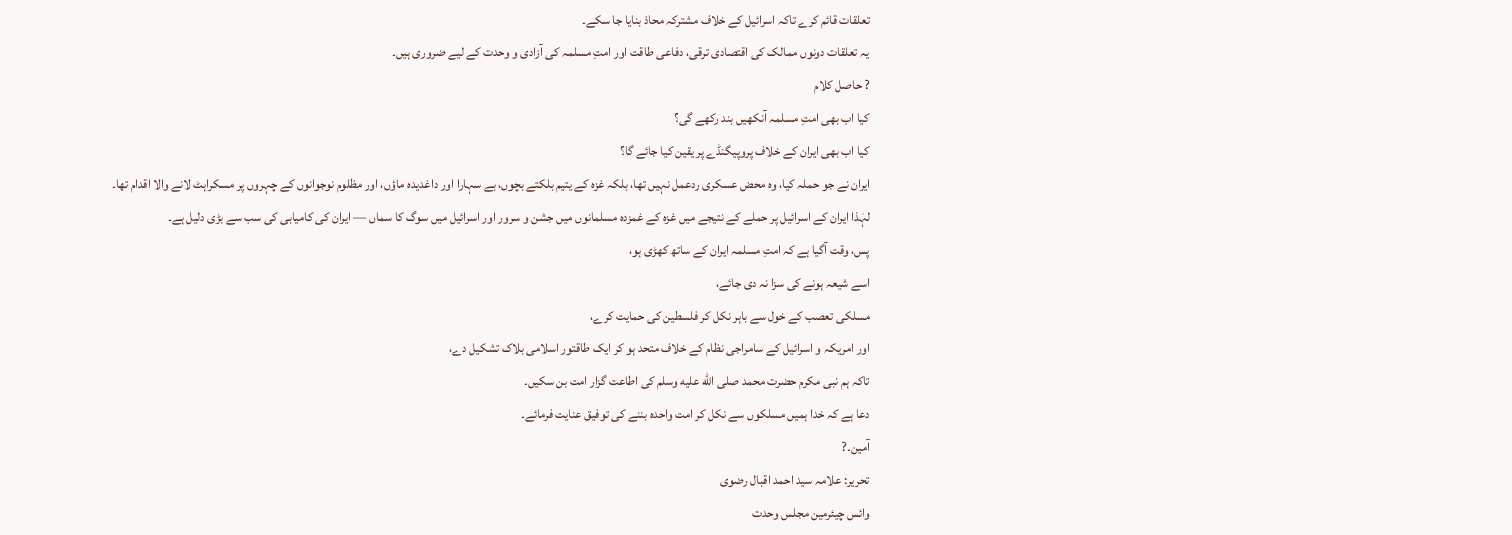تعلقات قائم کرے تاکہ اسرائیل کے خلاف مشترکہ محاذ بنایا جا سکے۔
یہ تعلقات دونوں ممالک کی اقتصادی ترقی، دفاعی طاقت اور امتِ مسلمہ کی آزادی و وحدت کے لیے ضروری ہیں۔
? حاصل کلام
کیا اب بھی امتِ مسلمہ آنکھیں بند رکھے گی؟
کیا اب بھی ایران کے خلاف پروپیگنڈے پر یقین کیا جائے گا؟
ایران نے جو حملہ کیا، وہ محض عسکری ردعمل نہیں تھا، بلکہ غزہ کے یتیم بلکتے بچوں، بے سہارا اور داغدیدہ ماؤں، اور مظلوم نوجوانوں کے چہروں پر مسکراہٹ لانے والا اقدام تھا۔
لہٰذا ایران کے اسرائیل پر حملے کے نتیجے میں غزہ کے غمزدہ مسلمانوں میں جشن و سرور اور اسرائیل میں سوگ کا سماں — ایران کی کامیابی کی سب سے بڑی دلیل ہے۔
پس، وقت آگیا ہے کہ امتِ مسلمہ ایران کے ساتھ کھڑی ہو،
اسے شیعہ ہونے کی سزا نہ دی جائے،
مسلکی تعصب کے خول سے باہر نکل کر فلسطین کی حمایت کرے،
اور امریکہ و اسرائیل کے سامراجی نظام کے خلاف متحد ہو کر ایک طاقتور اسلامی بلاک تشکیل دے،
تاکہ ہم نبی مکرم حضرت محمد صلى الله عليه وسلم کی اطاعت گزار امت بن سکیں۔
دعا ہے کہ خدا ہمیں مسلکوں سے نکل کر امت واحدہ بننے کی توفیق عنایت فرمائے۔
آمین۔?
تحریر: علامہ سید احمد اقبال رضوی
وائس چیئرمین مجلس وحدت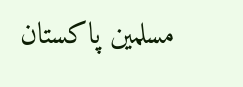مسلمین پاکستان